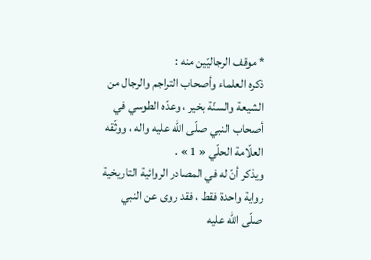* موقف الرجاليّين منه :
ذكره العلماء وأصحاب التراجم والرجال من الشيعة والسنّة بخير ، وعدّه الطوسي في أصحاب النبي صلّى اللّه عليه واله ، ووثّقه العلّامة الحلّي « 1 » .
ويذكر أنّ له في المصادر الروائية التاريخية رواية واحدة فقط ، فقد روى عن النبي صلّى اللّه عليه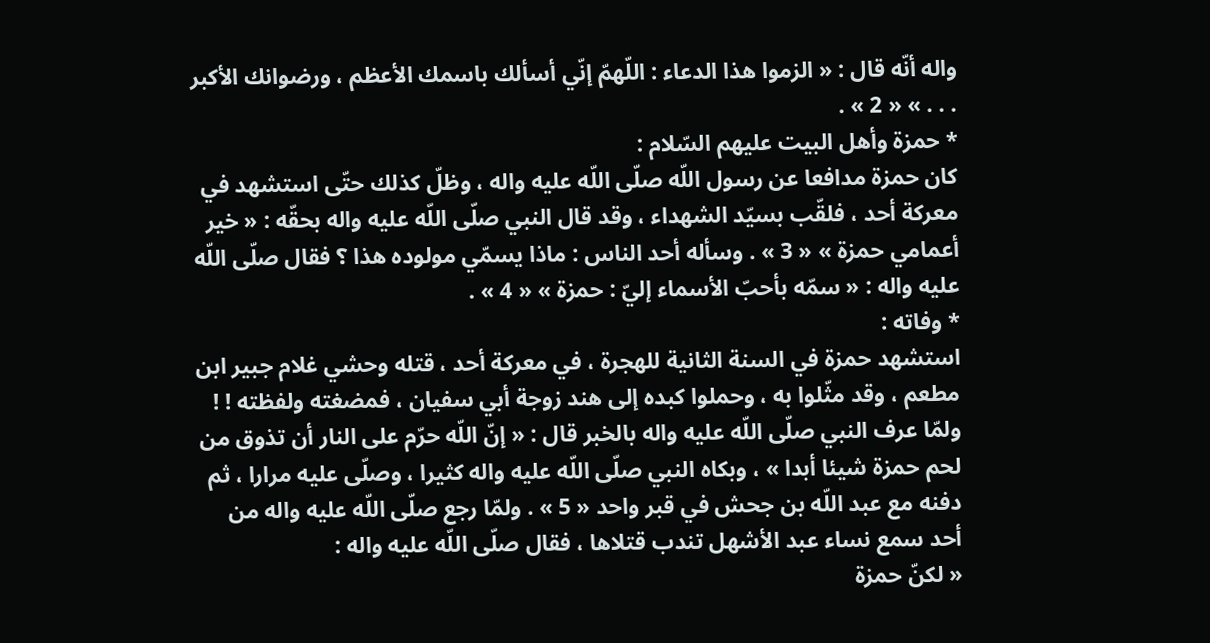واله أنّه قال : « الزموا هذا الدعاء : اللّهمّ إنّي أسألك باسمك الأعظم ، ورضوانك الأكبر . . . » « 2 » .
* حمزة وأهل البيت عليهم السّلام :
كان حمزة مدافعا عن رسول اللّه صلّى اللّه عليه واله ، وظلّ كذلك حتّى استشهد في معركة أحد ، فلقّب بسيّد الشهداء ، وقد قال النبي صلّى اللّه عليه واله بحقّه : « خير أعمامي حمزة » « 3 » . وسأله أحد الناس : ماذا يسمّي مولوده هذا ؟ فقال صلّى اللّه عليه واله : « سمّه بأحبّ الأسماء إليّ : حمزة » « 4 » .
* وفاته :
استشهد حمزة في السنة الثانية للهجرة ، في معركة أحد ، قتله وحشي غلام جبير ابن مطعم ، وقد مثّلوا به ، وحملوا كبده إلى هند زوجة أبي سفيان ، فمضغته ولفظته ! ! ولمّا عرف النبي صلّى اللّه عليه واله بالخبر قال : « إنّ اللّه حرّم على النار أن تذوق من لحم حمزة شيئا أبدا » ، وبكاه النبي صلّى اللّه عليه واله كثيرا ، وصلّى عليه مرارا ، ثم دفنه مع عبد اللّه بن جحش في قبر واحد « 5 » . ولمّا رجع صلّى اللّه عليه واله من أحد سمع نساء عبد الأشهل تندب قتلاها ، فقال صلّى اللّه عليه واله :
« لكنّ حمزة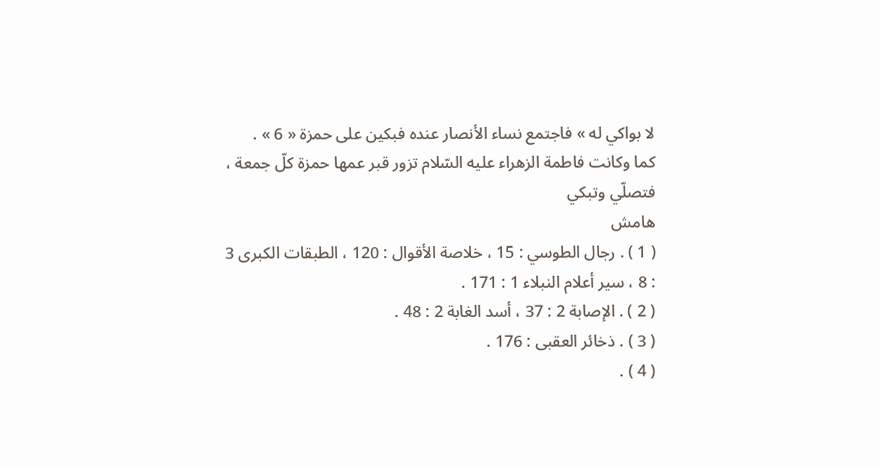لا بواكي له » فاجتمع نساء الأنصار عنده فبكين على حمزة « 6 » .
كما وكانت فاطمة الزهراء عليه السّلام تزور قبر عمها حمزة كلّ جمعة ، فتصلّي وتبكي
هامش
( 1 ) . رجال الطوسي : 15 ، خلاصة الأقوال : 120 ، الطبقات الكبرى 3 : 8 ، سير أعلام النبلاء 1 : 171 .
( 2 ) . الإصابة 2 : 37 ، أسد الغابة 2 : 48 .
( 3 ) . ذخائر العقبى : 176 .
( 4 ) .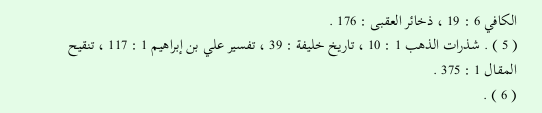الكافي 6 : 19 ، ذخائر العقبى : 176 .
( 5 ) . شذرات الذهب 1 : 10 ، تاريخ خليفة : 39 ، تفسير علي بن إبراهيم 1 : 117 ، تنقيح المقال 1 : 375 .
( 6 ) .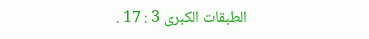الطبقات الكبرى 3 : 17 .